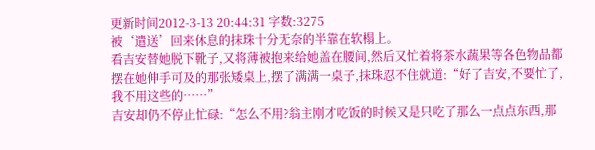更新时间2012-3-13 20:44:31 字数:3275
被‘遣送’回来休息的抹珠十分无奈的半靠在软榻上。
看吉安替她脱下靴子,又将薄被抱来给她盖在腰间,然后又忙着将茶水蔬果等各色物品都摆在她伸手可及的那张矮桌上,摆了满满一桌子,抹珠忍不住就道:“好了吉安,不要忙了,我不用这些的……”
吉安却仍不停止忙碌:“怎么不用?翁主刚才吃饭的时候又是只吃了那么一点点东西,那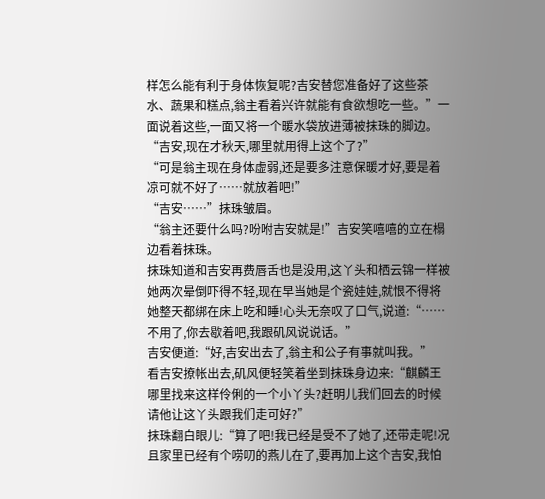样怎么能有利于身体恢复呢?吉安替您准备好了这些茶水、蔬果和糕点,翁主看着兴许就能有食欲想吃一些。”一面说着这些,一面又将一个暖水袋放进薄被抹珠的脚边。
“吉安,现在才秋天,哪里就用得上这个了?”
“可是翁主现在身体虚弱,还是要多注意保暖才好,要是着凉可就不好了……就放着吧!”
“吉安……”抹珠皱眉。
“翁主还要什么吗?吩咐吉安就是!”吉安笑嘻嘻的立在榻边看着抹珠。
抹珠知道和吉安再费唇舌也是没用,这丫头和栖云锦一样被她两次晕倒吓得不轻,现在早当她是个瓷娃娃,就恨不得将她整天都绑在床上吃和睡!心头无奈叹了口气,说道:“……不用了,你去歇着吧,我跟矶风说说话。”
吉安便道:“好,吉安出去了,翁主和公子有事就叫我。”
看吉安撩帐出去,矶风便轻笑着坐到抹珠身边来:“麒麟王哪里找来这样伶俐的一个小丫头?赶明儿我们回去的时候请他让这丫头跟我们走可好?”
抹珠翻白眼儿:“算了吧!我已经是受不了她了,还带走呢!况且家里已经有个唠叨的燕儿在了,要再加上这个吉安,我怕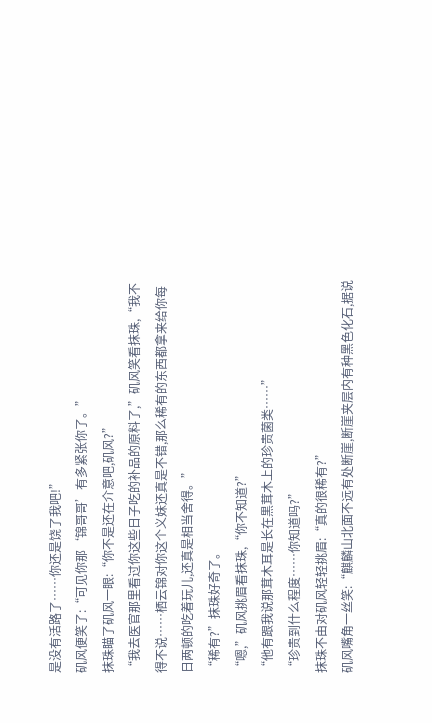是没有活路了……你还是饶了我吧!”
矶风便笑了:“可见你那‘锦哥哥’有多紧张你了。”
抹珠瞄了矶风一眼:“你不是还在介意吧,矶风?”
“我去医官那里看过你这些日子吃的补品的原料了,”矶风笑看抹珠,“我不得不说……栖云锦对你这个义妹还真是不错,那么稀有的东西都拿来给你每日两顿的吃着玩儿,还真是相当舍得。”
“稀有?”抹珠好奇了。
“嗯,”矶风挑眉看抹珠,“你不知道?”
“他有跟我说那茸木耳是长在黒茸木上的珍贵菌类……”
“珍贵到什么程度……你知道吗?”
抹珠不由对矶风轻轻挑眉:“真的很稀有?”
矶风嘴角一丝笑:“麒麟山北面不远有处断崖,断崖夹层内有种黑色化石,据说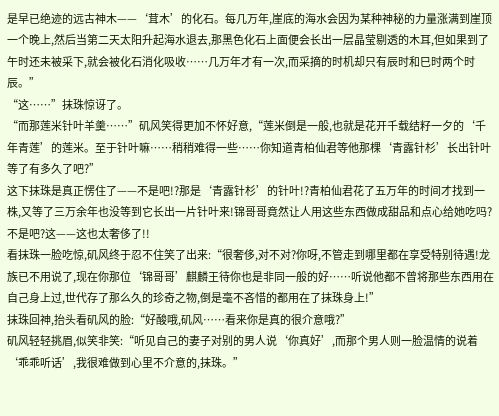是早已绝迹的远古神木——‘茸木’的化石。每几万年,崖底的海水会因为某种神秘的力量涨满到崖顶一个晚上,然后当第二天太阳升起海水退去,那黑色化石上面便会长出一层晶莹剔透的木耳,但如果到了午时还未被采下,就会被化石消化吸收……几万年才有一次,而采摘的时机却只有辰时和巳时两个时辰。”
“这……”抹珠惊讶了。
“而那莲米针叶羊羹……”矶风笑得更加不怀好意,“莲米倒是一般,也就是花开千载结籽一夕的‘千年青莲’的莲米。至于针叶嘛……稍稍难得一些……你知道青柏仙君等他那棵‘青露针杉’长出针叶等了有多久了吧?”
这下抹珠是真正愣住了——不是吧!?那是‘青露针杉’的针叶!?青柏仙君花了五万年的时间才找到一株,又等了三万余年也没等到它长出一片针叶来!锦哥哥竟然让人用这些东西做成甜品和点心给她吃吗?不是吧?这——这也太奢侈了!!
看抹珠一脸吃惊,矶风终于忍不住笑了出来:“很奢侈,对不对?你呀,不管走到哪里都在享受特别待遇!龙族已不用说了,现在你那位‘锦哥哥’麒麟王待你也是非同一般的好……听说他都不曾将那些东西用在自己身上过,世代存了那么久的珍奇之物,倒是毫不吝惜的都用在了抹珠身上!”
抹珠回神,抬头看矶风的脸:“好酸哦,矶风……看来你是真的很介意哦?”
矶风轻轻挑眉,似笑非笑:“听见自己的妻子对别的男人说‘你真好’,而那个男人则一脸温情的说着‘乖乖听话’,我很难做到心里不介意的,抹珠。”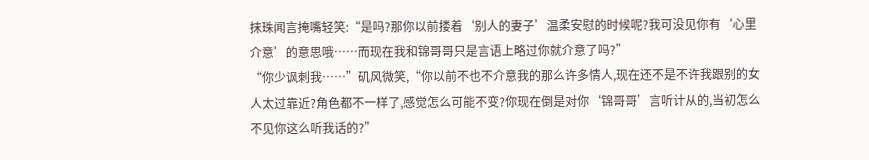抹珠闻言掩嘴轻笑:“是吗?那你以前搂着‘别人的妻子’温柔安慰的时候呢?我可没见你有‘心里介意’的意思哦……而现在我和锦哥哥只是言语上略过你就介意了吗?”
“你少讽刺我……”矶风微笑,“你以前不也不介意我的那么许多情人,现在还不是不许我跟别的女人太过靠近?角色都不一样了,感觉怎么可能不变?你现在倒是对你‘锦哥哥’言听计从的,当初怎么不见你这么听我话的?”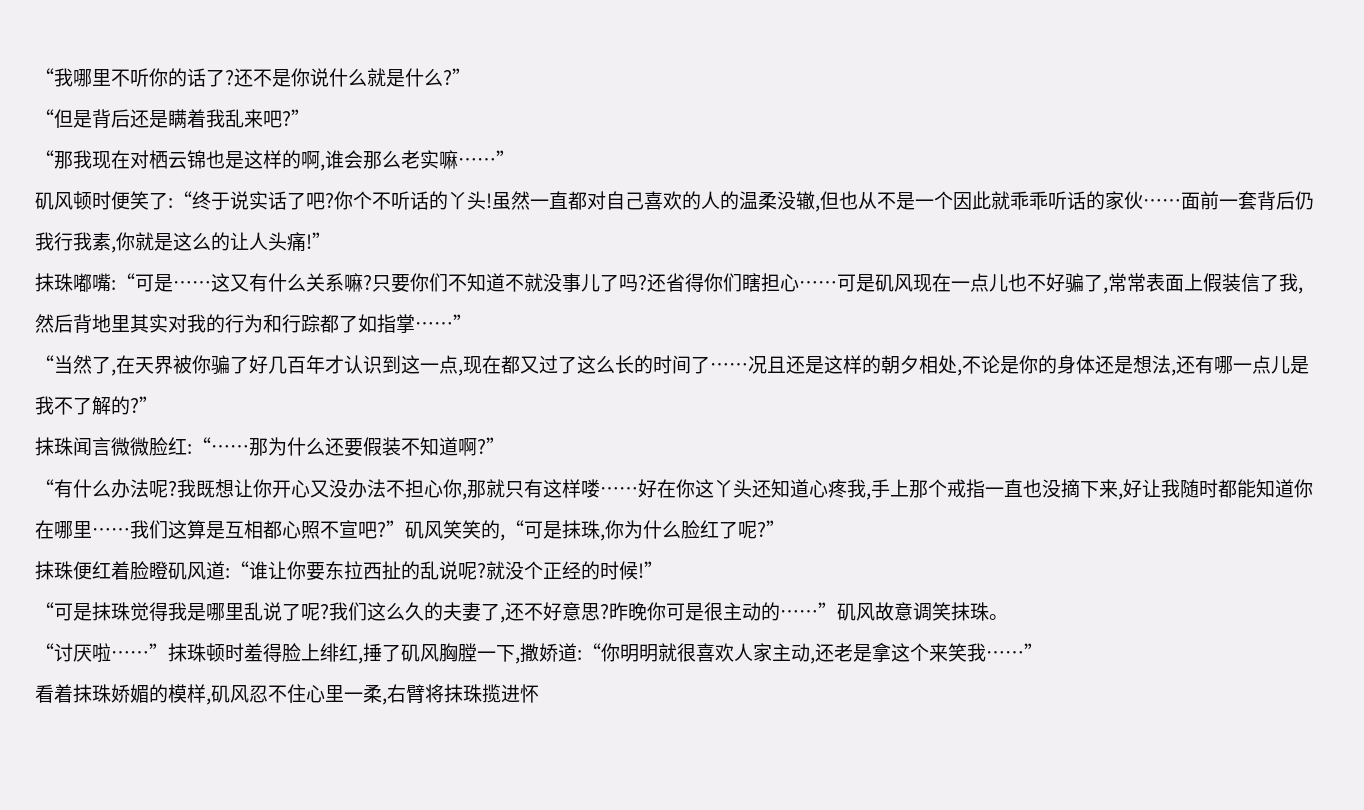“我哪里不听你的话了?还不是你说什么就是什么?”
“但是背后还是瞒着我乱来吧?”
“那我现在对栖云锦也是这样的啊,谁会那么老实嘛……”
矶风顿时便笑了:“终于说实话了吧?你个不听话的丫头!虽然一直都对自己喜欢的人的温柔没辙,但也从不是一个因此就乖乖听话的家伙……面前一套背后仍我行我素,你就是这么的让人头痛!”
抹珠嘟嘴:“可是……这又有什么关系嘛?只要你们不知道不就没事儿了吗?还省得你们瞎担心……可是矶风现在一点儿也不好骗了,常常表面上假装信了我,然后背地里其实对我的行为和行踪都了如指掌……”
“当然了,在天界被你骗了好几百年才认识到这一点,现在都又过了这么长的时间了……况且还是这样的朝夕相处,不论是你的身体还是想法,还有哪一点儿是我不了解的?”
抹珠闻言微微脸红:“……那为什么还要假装不知道啊?”
“有什么办法呢?我既想让你开心又没办法不担心你,那就只有这样喽……好在你这丫头还知道心疼我,手上那个戒指一直也没摘下来,好让我随时都能知道你在哪里……我们这算是互相都心照不宣吧?”矶风笑笑的,“可是抹珠,你为什么脸红了呢?”
抹珠便红着脸瞪矶风道:“谁让你要东拉西扯的乱说呢?就没个正经的时候!”
“可是抹珠觉得我是哪里乱说了呢?我们这么久的夫妻了,还不好意思?昨晚你可是很主动的……”矶风故意调笑抹珠。
“讨厌啦……”抹珠顿时羞得脸上绯红,捶了矶风胸膛一下,撒娇道:“你明明就很喜欢人家主动,还老是拿这个来笑我……”
看着抹珠娇媚的模样,矶风忍不住心里一柔,右臂将抹珠揽进怀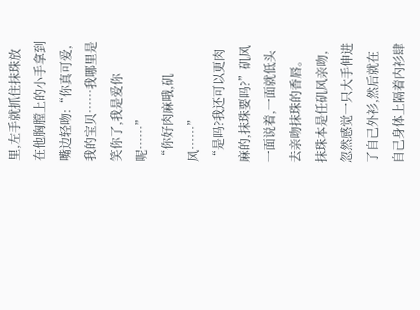里,左手就抓住抹珠放在他胸膛上的小手拿到嘴边轻吻:“你真可爱,我的宝贝……我哪里是笑你了,我是爱你呢……”
“你好肉麻哦,矶风……”
“是吗?我还可以更肉麻的,抹珠要吗?”矶风一面说着,一面就低头去亲吻抹珠的香唇。
抹珠本是任矶风亲吻,忽然感觉一只大手伸进了自己外衫,然后就在自己身体上隔着内衫肆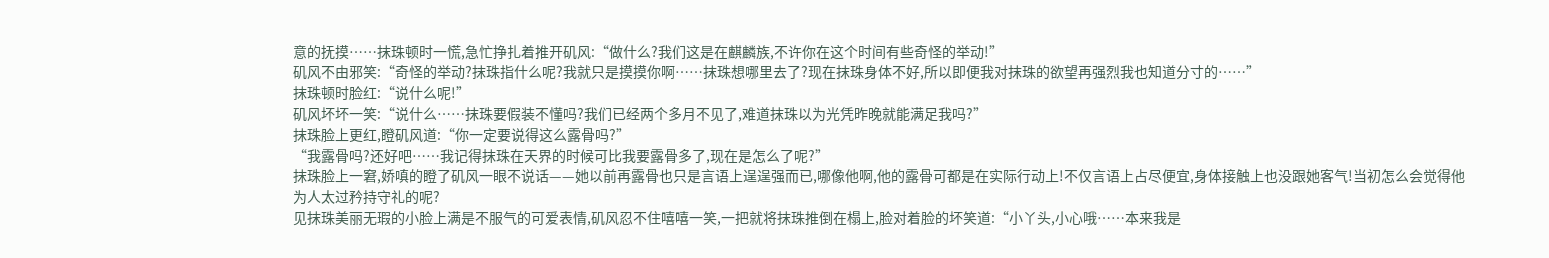意的抚摸……抹珠顿时一慌,急忙挣扎着推开矶风:“做什么?我们这是在麒麟族,不许你在这个时间有些奇怪的举动!”
矶风不由邪笑:“奇怪的举动?抹珠指什么呢?我就只是摸摸你啊……抹珠想哪里去了?现在抹珠身体不好,所以即便我对抹珠的欲望再强烈我也知道分寸的……”
抹珠顿时脸红:“说什么呢!”
矶风坏坏一笑:“说什么……抹珠要假装不懂吗?我们已经两个多月不见了,难道抹珠以为光凭昨晚就能满足我吗?”
抹珠脸上更红,瞪矶风道:“你一定要说得这么露骨吗?”
“我露骨吗?还好吧……我记得抹珠在天界的时候可比我要露骨多了,现在是怎么了呢?”
抹珠脸上一窘,娇嗔的瞪了矶风一眼不说话——她以前再露骨也只是言语上逞逞强而已,哪像他啊,他的露骨可都是在实际行动上!不仅言语上占尽便宜,身体接触上也没跟她客气!当初怎么会觉得他为人太过矜持守礼的呢?
见抹珠美丽无瑕的小脸上满是不服气的可爱表情,矶风忍不住嘻嘻一笑,一把就将抹珠推倒在榻上,脸对着脸的坏笑道:“小丫头,小心哦……本来我是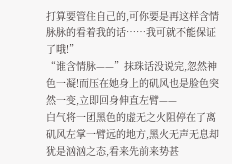打算要管住自己的,可你要是再这样含情脉脉的看着我的话……我可就不能保证了哦!”
“谁含情脉——”抹珠话没说完,忽然神色一凝!而压在她身上的矶风也是脸色突然一变,立即回身伸直左臂——
白气将一团黑色的虚无之火阻停在了离矶风左掌一臂远的地方,黑火无声无息却犹是汹汹之态,看来先前来势甚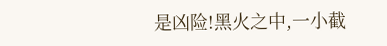是凶险!黑火之中,一小截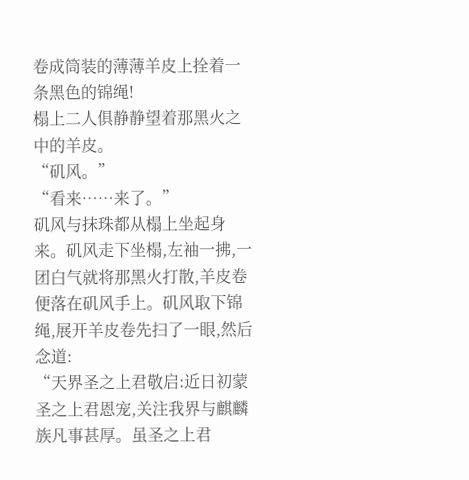卷成筒装的薄薄羊皮上拴着一条黑色的锦绳!
榻上二人俱静静望着那黑火之中的羊皮。
“矶风。”
“看来……来了。”
矶风与抹珠都从榻上坐起身来。矶风走下坐榻,左袖一拂,一团白气就将那黑火打散,羊皮卷便落在矶风手上。矶风取下锦绳,展开羊皮卷先扫了一眼,然后念道:
“天界圣之上君敬启:近日初蒙圣之上君恩宠,关注我界与麒麟族凡事甚厚。虽圣之上君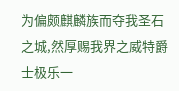为偏颇麒麟族而夺我圣石之城,然厚赐我界之威特爵士极乐一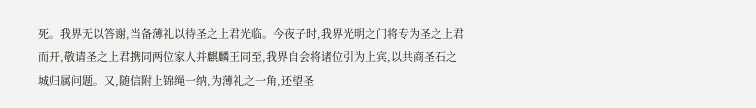死。我界无以答谢,当备薄礼以待圣之上君光临。今夜子时,我界光明之门将专为圣之上君而开,敬请圣之上君携同两位家人并麒麟王同至,我界自会将诸位引为上宾,以共商圣石之城归属问题。又,随信附上锦绳一纳,为薄礼之一角,还望圣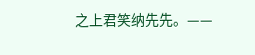之上君笑纳先先。——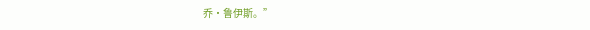乔·鲁伊斯。”